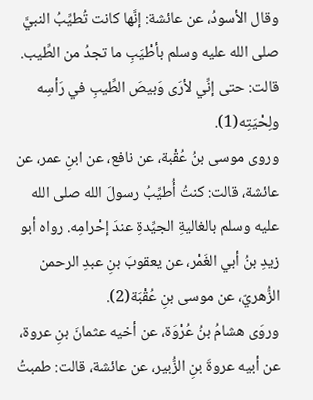وقال الأسودُ، عن عائشة: إنَّها كانت تُطيِّبُ النبيَّ صلى الله عليه وسلم بأطْيَبِ ما تجدُ من الطِّيب. قالت: حتى إنِّي لأرَى وَبيصَ الطِّيبِ في رَأسِه ولِحْيَتِه(1).
وروى موسى بنُ عُقْبة، عن نافع، عن ابنِ عمر، عن عائشة، قالت: كنتُ أُطيِّبُ رسولَ الله صلى الله عليه وسلم بالغاليةِ الجيِّدةِ عندَ إحْرامِه. رواه أبو زيدِ بنُ أبي الغَمْر، عن يعقوبَ بنِ عبدِ الرحمن الزُّهريّ، عن موسى بنِ عُقْبَة(2).
وروَى هشامُ بنُ عُرْوَة، عن أخيه عثمانَ بنِ عروة، عن أبيه عروةَ بنِ الزُّبير، عن عائشة، قالت: طمبتُ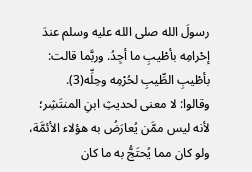رسولَ الله صلى الله عليه وسلم عندَ إحْرامِه بأطْيبِ ما أجِدُ. وربَّما قالت: بأطْيبِ الطِّيبِ لحُرْمِه وحِلِّه(3).
وقالوا: لا معنى لحديثِ ابنِ المنتَشِر؛ لأنه ليس ممَّن يُعارَضُ به هؤلاء الأئمَّة، ولو كان مما يُحتَجُّ به ما كان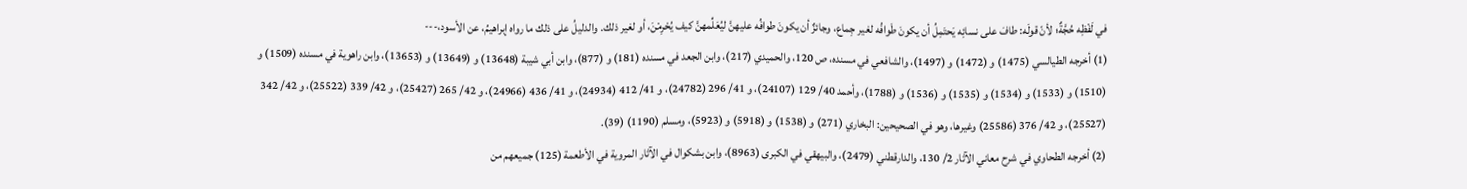في لَفْظِه حُجَّةٌ؛ لأنّ قولَه: طافَ على نسائِه يَحتَمِلُ أن يكونَ طَوافُه لغير جِماع، وجائزٌ أن يكونَ طوافُه عليهنَّ ليُعَلِّمهنَّ كيف يُحْرِمْنَ، أو لغير ذلك. والدليلُ على ذلك ما رواه إبراهيمُ، عن الأسود،---
(1) أخرجه الطيالسي (1475) و (1472) و (1497)، والشافعي في مسنده، ص 120، والحميدي (217)، وابن الجعد في مسنده (181) و (877)، وابن أبي شيبة (13648) و (13649) و (13653)، وابن راهوية في مسنده (1509) و (1510) و (1533) و (1534) و (1535) و (1536) و (1788)، وأحمد 40/ 129 (24107)، و 41/ 296 (24782)، و 41/ 412 (24934)، و 41/ 436 (24966)، و 42/ 265 (25427)، و 42/ 339 (25522)، و 42/ 342 (25527)، و 42/ 376 (25586) وغيرها، وهو في الصحيحين: البخاري (271) و (1538) و (5918) و (5923)، ومسلم (1190) (39).
(2) أخرجه الطحاوي في شرح معاني الآثار 2/ 130، والدارقطني (2479)، والبيهقي في الكبرى (8963)، وابن بشكوال في الآثار المروية في الأطعمة (125) جميعهم من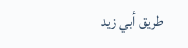طريق أبي زيد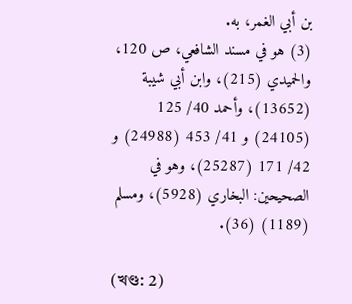بن أبي الغمر، به.
(3) هو في مسند الشافعي، ص 120، والحميدي (215)، وابن أبي شيبة (13652)، وأحمد 40/ 125 (24105) و 41/ 453 (24988) و 42/ 171 (25287)، وهو في الصحيحين: البخاري (5928)، ومسلم (1189) (36).

(খণ্ড: 2)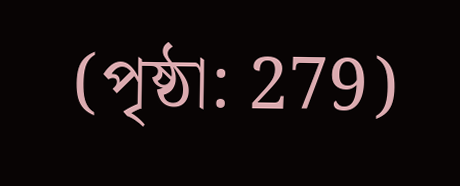(পৃষ্ঠা: 279)